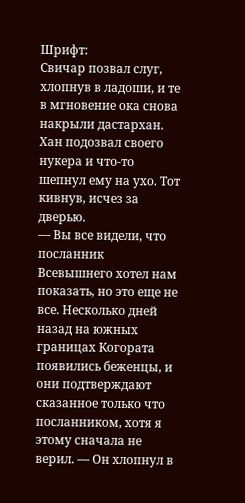Шрифт:
Свичар позвал слуг, хлопнув в ладоши, и те в мгновение ока снова накрыли дастархан. Хан подозвал своего нукера и что-то шепнул ему на ухо. Тот кивнув, исчез за дверью.
— Вы все видели, что посланник Всевышнего хотел нам показать, но это еще не все. Несколько дней назад на южных границах Когората появились беженцы, и они подтверждают сказанное только что посланником, хотя я этому сначала не верил. — Он хлопнул в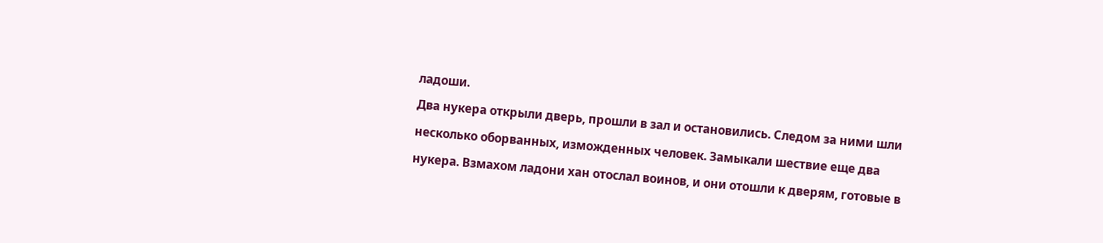ладоши.
Два нукера открыли дверь, прошли в зал и остановились. Следом за ними шли несколько оборванных, изможденных человек. Замыкали шествие еще два нукера. Взмахом ладони хан отослал воинов, и они отошли к дверям, готовые в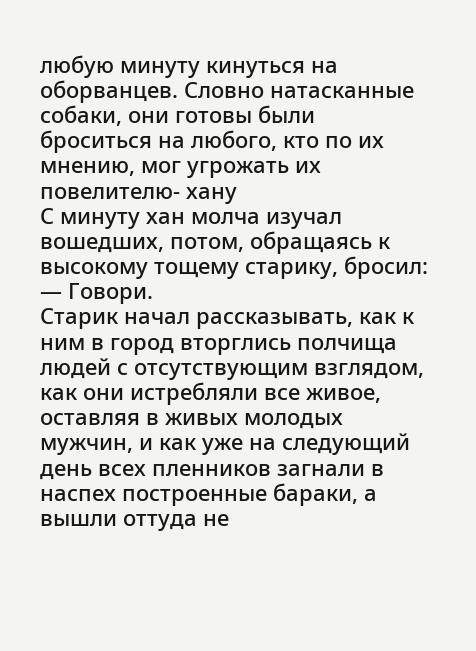любую минуту кинуться на оборванцев. Словно натасканные собаки, они готовы были броситься на любого, кто по их мнению, мог угрожать их повелителю- хану
С минуту хан молча изучал вошедших, потом, обращаясь к высокому тощему старику, бросил:
— Говори.
Старик начал рассказывать, как к ним в город вторглись полчища людей с отсутствующим взглядом, как они истребляли все живое, оставляя в живых молодых мужчин, и как уже на следующий день всех пленников загнали в наспех построенные бараки, а вышли оттуда не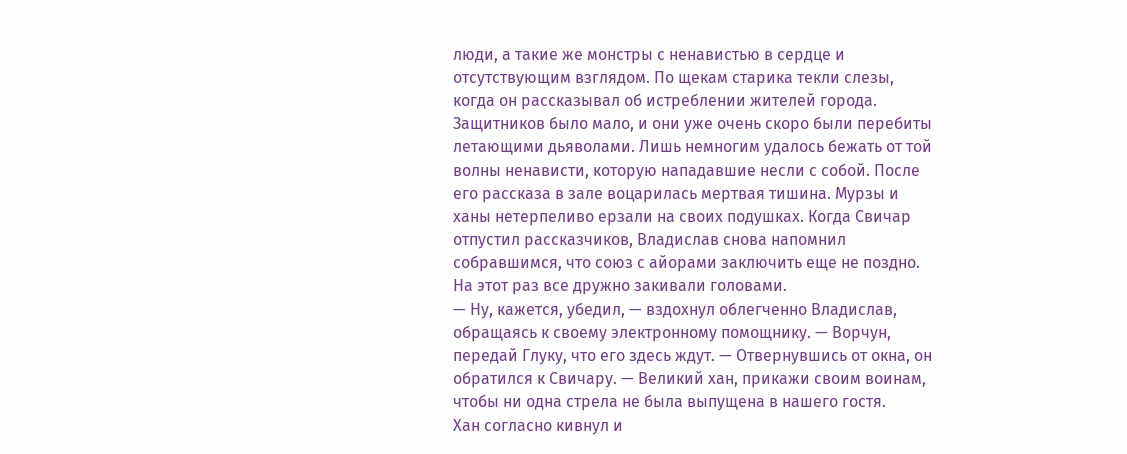люди, а такие же монстры с ненавистью в сердце и отсутствующим взглядом. По щекам старика текли слезы, когда он рассказывал об истреблении жителей города. Защитников было мало, и они уже очень скоро были перебиты летающими дьяволами. Лишь немногим удалось бежать от той волны ненависти, которую нападавшие несли с собой. После его рассказа в зале воцарилась мертвая тишина. Мурзы и ханы нетерпеливо ерзали на своих подушках. Когда Свичар отпустил рассказчиков, Владислав снова напомнил собравшимся, что союз с айорами заключить еще не поздно. На этот раз все дружно закивали головами.
— Ну, кажется, убедил, — вздохнул облегченно Владислав, обращаясь к своему электронному помощнику. — Ворчун, передай Глуку, что его здесь ждут. — Отвернувшись от окна, он обратился к Свичару. — Великий хан, прикажи своим воинам, чтобы ни одна стрела не была выпущена в нашего гостя.
Хан согласно кивнул и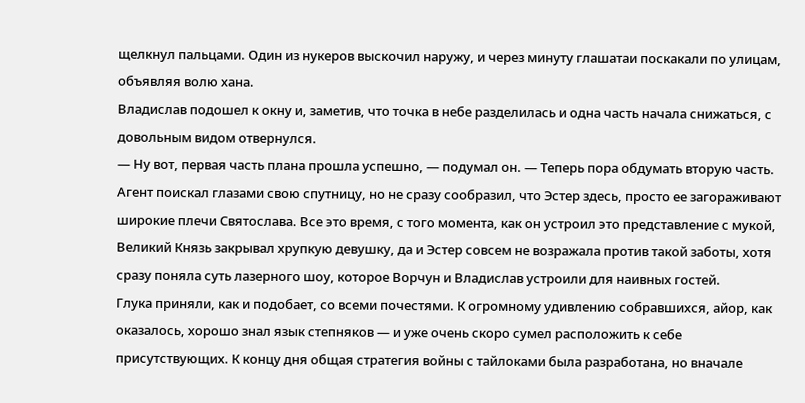щелкнул пальцами. Один из нукеров выскочил наружу, и через минуту глашатаи поскакали по улицам, объявляя волю хана.
Владислав подошел к окну и, заметив, что точка в небе разделилась и одна часть начала снижаться, с довольным видом отвернулся.
— Ну вот, первая часть плана прошла успешно, — подумал он. — Теперь пора обдумать вторую часть.
Агент поискал глазами свою спутницу, но не сразу сообразил, что Эстер здесь, просто ее загораживают широкие плечи Святослава. Все это время, с того момента, как он устроил это представление с мукой, Великий Князь закрывал хрупкую девушку, да и Эстер совсем не возражала против такой заботы, хотя сразу поняла суть лазерного шоу, которое Ворчун и Владислав устроили для наивных гостей.
Глука приняли, как и подобает, со всеми почестями. К огромному удивлению собравшихся, айор, как оказалось, хорошо знал язык степняков — и уже очень скоро сумел расположить к себе присутствующих. К концу дня общая стратегия войны с тайлоками была разработана, но вначале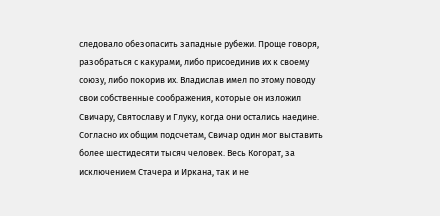следовало обезопасить западные рубежи. Проще говоря, разобраться с какурами, либо присоединив их к своему союзу, либо покорив их. Владислав имел по этому поводу свои собственные соображения, которые он изложил Свичару, Святославу и Глуку, когда они остались наедине. Согласно их общим подсчетам, Свичар один мог выставить более шестидесяти тысяч человек. Весь Когорат, за исключением Стачера и Иркана, так и не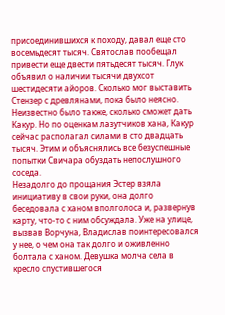присоединившихся к походу, давал еще сто восемьдесят тысяч. Святослав пообещал привести еще двести пятьдесят тысяч. Глук объявил о наличии тысячи двухсот шестидесяти айоров. Сколько мог выставить Стензер с древлянами, пока было неясно. Неизвестно было также, сколько сможет дать Какур. Но по оценкам лазутчиков хана, Какур сейчас располагал силами в сто двадцать тысяч. Этим и объяснялись все безуспешные попытки Свичара обуздать непослушного соседа.
Незадолго до прощания Эстер взяла инициативу в свои руки, она долго беседовала с ханом вполголоса и, развернув карту, что-то с ним обсуждала. Уже на улице, вызвав Ворчуна, Владислав поинтересовался у нее, о чем она так долго и оживленно болтала с ханом. Девушка молча села в кресло спустившегося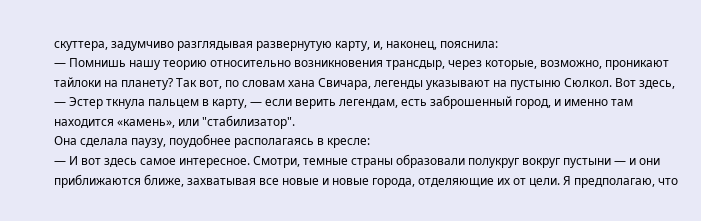скуттера, задумчиво разглядывая развернутую карту, и, наконец, пояснила:
— Помнишь нашу теорию относительно возникновения трансдыр, через которые, возможно, проникают тайлоки на планету? Так вот, по словам хана Свичара, легенды указывают на пустыню Сюлкол. Вот здесь, — Эстер ткнула пальцем в карту, — если верить легендам, есть заброшенный город, и именно там находится «камень», или "стабилизатор".
Она сделала паузу, поудобнее располагаясь в кресле:
— И вот здесь самое интересное. Смотри, темные страны образовали полукруг вокруг пустыни — и они приближаются ближе, захватывая все новые и новые города, отделяющие их от цели. Я предполагаю, что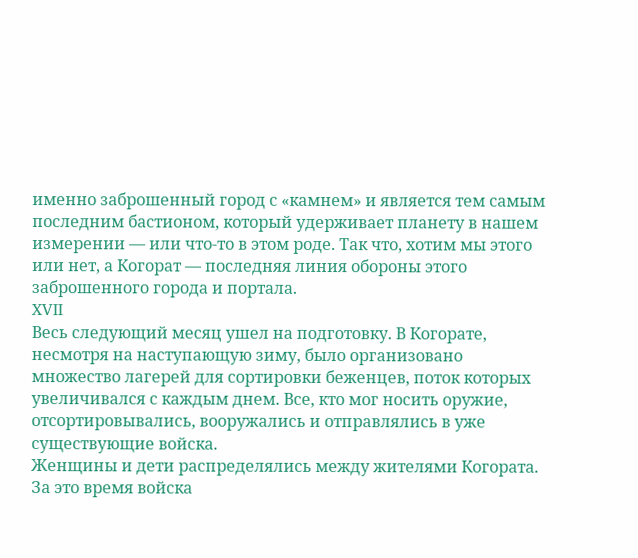именно заброшенный город с «камнем» и является тем самым последним бастионом, который удерживает планету в нашем измерении — или что-то в этом роде. Так что, хотим мы этого или нет, а Когорат — последняя линия обороны этого заброшенного города и портала.
XVII
Весь следующий месяц ушел на подготовку. В Когорате, несмотря на наступающую зиму, было организовано множество лагерей для сортировки беженцев, поток которых увеличивался с каждым днем. Все, кто мог носить оружие, отсортировывались, вооружались и отправлялись в уже существующие войска.
Женщины и дети распределялись между жителями Когората. За это время войска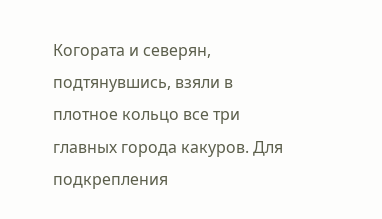Когората и северян, подтянувшись, взяли в плотное кольцо все три главных города какуров. Для подкрепления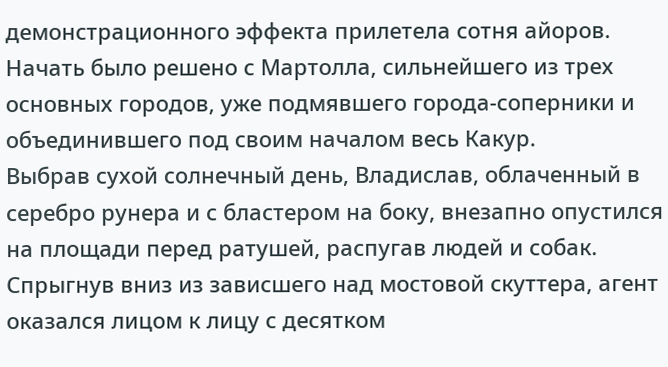демонстрационного эффекта прилетела сотня айоров. Начать было решено с Мартолла, сильнейшего из трех основных городов, уже подмявшего города-соперники и объединившего под своим началом весь Какур.
Выбрав сухой солнечный день, Владислав, облаченный в серебро рунера и с бластером на боку, внезапно опустился на площади перед ратушей, распугав людей и собак. Спрыгнув вниз из зависшего над мостовой скуттера, агент оказался лицом к лицу с десятком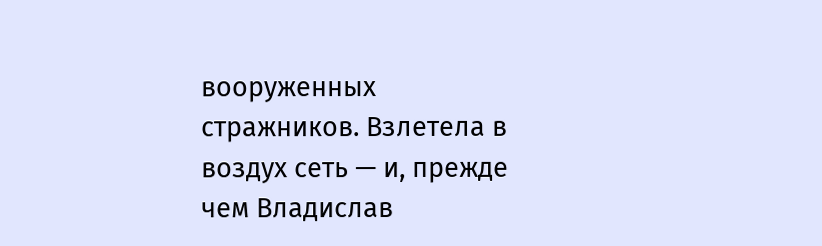вооруженных стражников. Взлетела в воздух сеть — и, прежде чем Владислав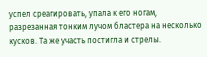успел среагировать, упала к его ногам, разрезанная тонким лучом бластера на несколько кусков. Та же участь постигла и стрелы.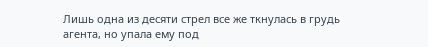Лишь одна из десяти стрел все же ткнулась в грудь агента, но упала ему под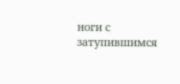ноги с затупившимся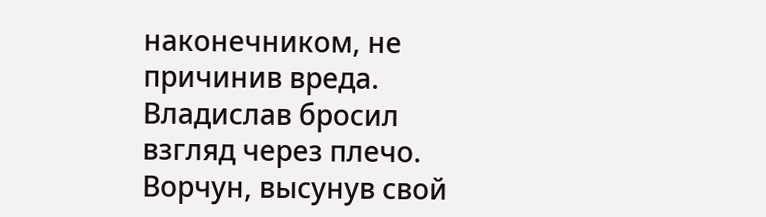наконечником, не причинив вреда. Владислав бросил взгляд через плечо. Ворчун, высунув свой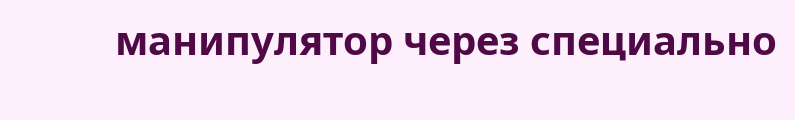манипулятор через специально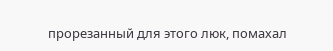прорезанный для этого люк, помахал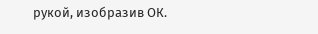рукой, изобразив ОК.